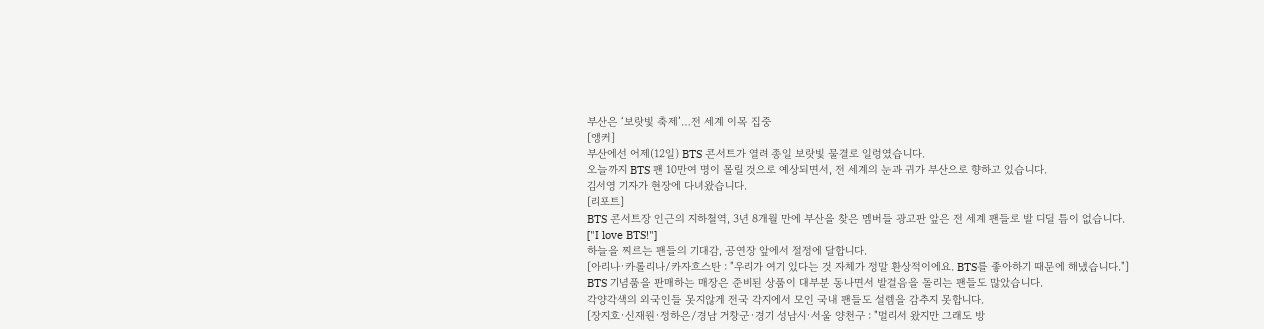부산은 ‘보랏빛 축제’…전 세계 이목 집중
[앵커]
부산에선 어제(12일) BTS 콘서트가 열려 종일 보랏빛 물결로 일렁였습니다.
오늘까지 BTS 팬 10만여 명이 몰릴 것으로 예상되면서, 전 세계의 눈과 귀가 부산으로 향하고 있습니다.
김서영 기자가 현장에 다녀왔습니다.
[리포트]
BTS 콘서트장 인근의 지하철역, 3년 8개월 만에 부산을 찾은 멤버들 광고판 앞은 전 세계 팬들로 발 디딜 틈이 없습니다.
["I love BTS!"]
하늘을 찌르는 팬들의 기대감, 공연장 앞에서 절정에 달합니다.
[아리나·카롤리나/카자흐스탄 : "우리가 여기 있다는 것 자체가 정말 환상적이에요. BTS를 좋아하기 때문에 해냈습니다."]
BTS 기념품을 판매하는 매장은 준비된 상품이 대부분 동나면서 발걸음을 돌리는 팬들도 많았습니다.
각양각색의 외국인들 못지않게 전국 각지에서 모인 국내 팬들도 설렘을 감추지 못합니다.
[장지호·신재원·정하은/경남 거창군·경기 성남시·서울 양천구 : "멀리서 왔지만 그래도 방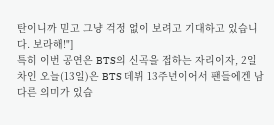탄이니까 믿고 그냥 걱정 없이 보려고 기대하고 있습니다. 보라해!"]
특히 이번 공연은 BTS의 신곡을 접하는 자리이자, 2일 차인 오늘(13일)은 BTS 데뷔 13주년이어서 팬들에겐 남다른 의미가 있습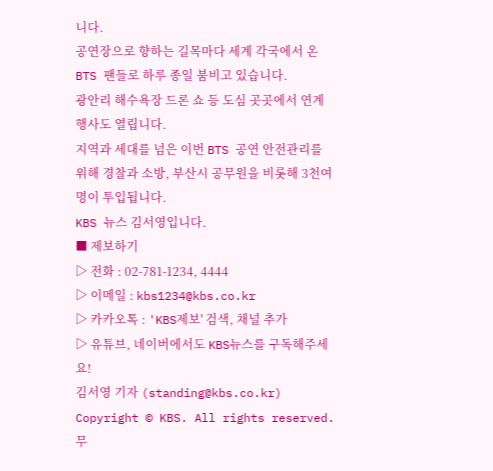니다.
공연장으로 향하는 길목마다 세계 각국에서 온 BTS 팬들로 하루 종일 붐비고 있습니다.
광안리 해수욕장 드론 쇼 등 도심 곳곳에서 연계 행사도 열립니다.
지역과 세대를 넘은 이번 BTS 공연 안전관리를 위해 경찰과 소방, 부산시 공무원을 비롯해 3천여 명이 투입됩니다.
KBS 뉴스 김서영입니다.
■ 제보하기
▷ 전화 : 02-781-1234, 4444
▷ 이메일 : kbs1234@kbs.co.kr
▷ 카카오톡 : 'KBS제보' 검색, 채널 추가
▷ 유튜브, 네이버에서도 KBS뉴스를 구독해주세요!
김서영 기자 (standing@kbs.co.kr)
Copyright © KBS. All rights reserved. 무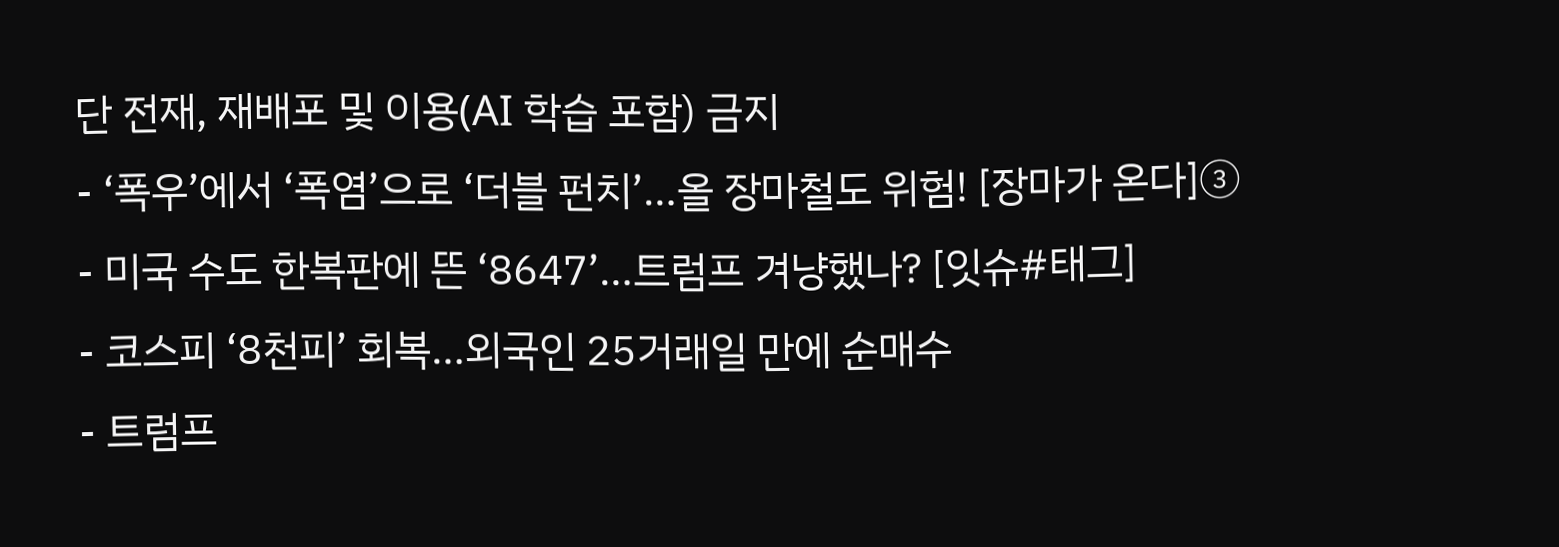단 전재, 재배포 및 이용(AI 학습 포함) 금지
- ‘폭우’에서 ‘폭염’으로 ‘더블 펀치’…올 장마철도 위험! [장마가 온다]③
- 미국 수도 한복판에 뜬 ‘8647’…트럼프 겨냥했나? [잇슈#태그]
- 코스피 ‘8천피’ 회복…외국인 25거래일 만에 순매수
- 트럼프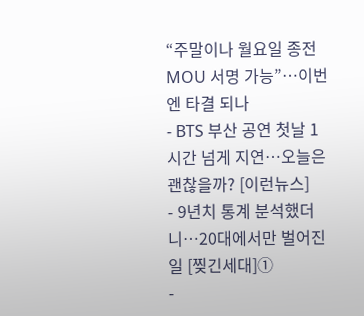“주말이나 월요일 종전 MOU 서명 가능”…이번엔 타결 되나
- BTS 부산 공연 첫날 1시간 넘게 지연…오늘은 괜찮을까? [이런뉴스]
- 9년치 통계 분석했더니…20대에서만 벌어진 일 [찢긴세대]①
-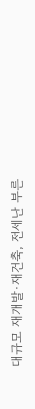대규모 재개발·재건축, 전세난 부른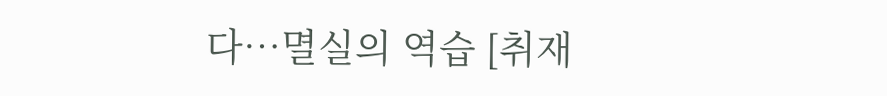다…멸실의 역습 [취재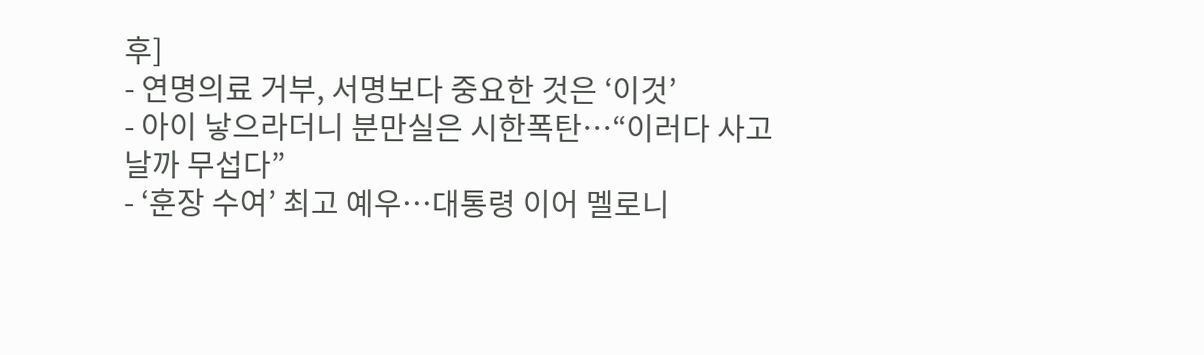후]
- 연명의료 거부, 서명보다 중요한 것은 ‘이것’
- 아이 낳으라더니 분만실은 시한폭탄…“이러다 사고 날까 무섭다”
- ‘훈장 수여’ 최고 예우…대통령 이어 멜로니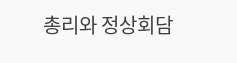총리와 정상회담